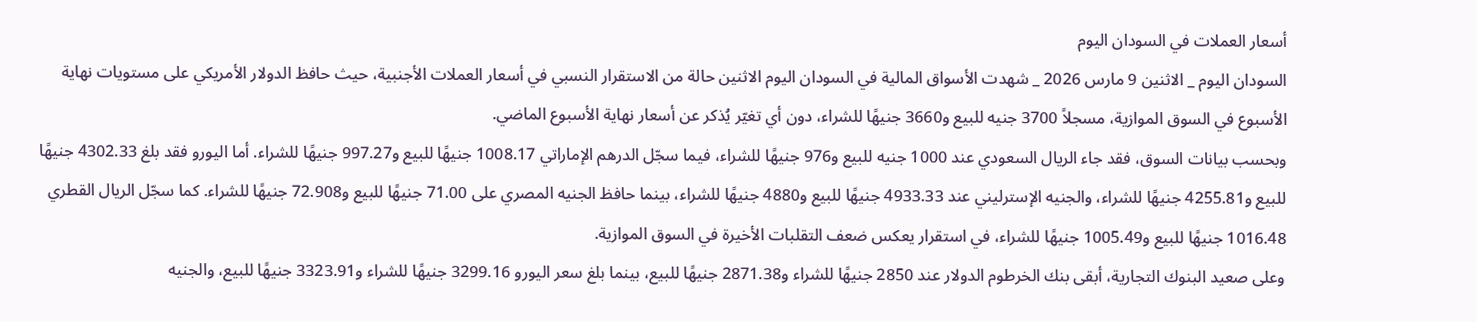أسعار العملات في السودان اليوم
السودان اليوم _ الاثنين 9 مارس 2026 _ شهدت الأسواق المالية في السودان اليوم الاثنين حالة من الاستقرار النسبي في أسعار العملات الأجنبية، حيث حافظ الدولار الأمريكي على مستويات نهاية الأسبوع في السوق الموازية، مسجلاً 3700 جنيه للبيع و3660 جنيهًا للشراء، دون أي تغيّر يُذكر عن أسعار نهاية الأسبوع الماضي.
وبحسب بيانات السوق، فقد جاء الريال السعودي عند 1000 جنيه للبيع و976 جنيهًا للشراء، فيما سجّل الدرهم الإماراتي 1008.17 جنيهًا للبيع و997.27 جنيهًا للشراء. أما اليورو فقد بلغ 4302.33 جنيهًا للبيع و4255.81 جنيهًا للشراء، والجنيه الإسترليني عند 4933.33 جنيهًا للبيع و4880 جنيهًا للشراء، بينما حافظ الجنيه المصري على 71.00 جنيهًا للبيع و72.908 جنيهًا للشراء. كما سجّل الريال القطري 1016.48 جنيهًا للبيع و1005.49 جنيهًا للشراء، في استقرار يعكس ضعف التقلبات الأخيرة في السوق الموازية.
وعلى صعيد البنوك التجارية، أبقى بنك الخرطوم الدولار عند 2850 جنيهًا للشراء و2871.38 جنيهًا للبيع، بينما بلغ سعر اليورو 3299.16 جنيهًا للشراء و3323.91 جنيهًا للبيع، والجنيه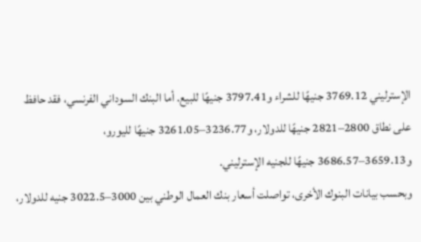الإسترليني 3769.12 جنيهًا للشراء و3797.41 جنيهًا للبيع. أما البنك السوداني الفرنسي، فقد حافظ على نطاق 2800–2821 جنيهًا للدولار، و3236.77–3261.05 جنيهًا لليورو، و3659.13–3686.57 جنيهًا للجنيه الإسترليني.
وبحسب بيانات البنوك الأخرى، تواصلت أسعار بنك العمال الوطني بين 3000–3022.5 جنيه للدولار،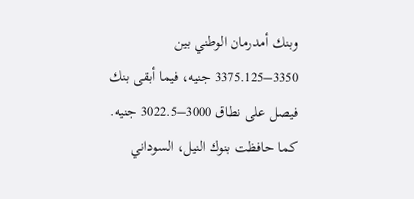وبنك أمدرمان الوطني بين 3350–3375.125 جنيه، فيما أبقى بنك فيصل على نطاق 3000–3022.5 جنيه. كما حافظت بنوك النيل، السوداني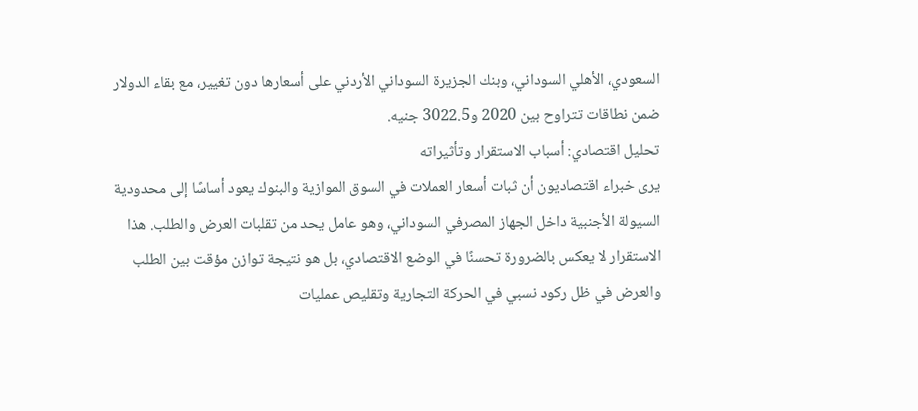السعودي، الأهلي السوداني، وبنك الجزيرة السوداني الأردني على أسعارها دون تغيير، مع بقاء الدولار ضمن نطاقات تتراوح بين 2020 و3022.5 جنيه.
تحليل اقتصادي: أسباب الاستقرار وتأثيراته
يرى خبراء اقتصاديون أن ثبات أسعار العملات في السوق الموازية والبنوك يعود أساسًا إلى محدودية السيولة الأجنبية داخل الجهاز المصرفي السوداني، وهو عامل يحد من تقلبات العرض والطلب. هذا الاستقرار لا يعكس بالضرورة تحسنًا في الوضع الاقتصادي، بل هو نتيجة توازن مؤقت بين الطلب والعرض في ظل ركود نسبي في الحركة التجارية وتقليص عمليات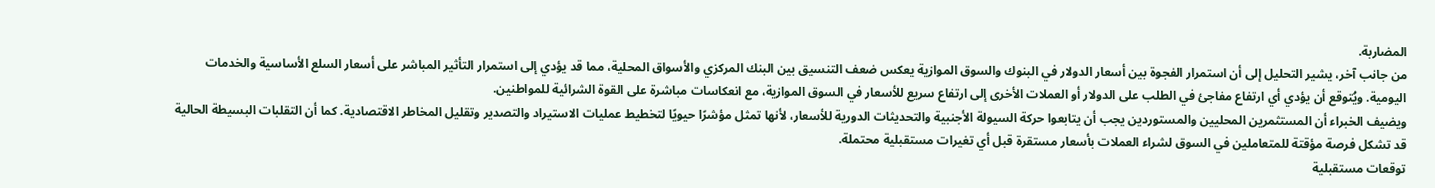المضاربة.
من جانب آخر، يشير التحليل إلى أن استمرار الفجوة بين أسعار الدولار في البنوك والسوق الموازية يعكس ضعف التنسيق بين البنك المركزي والأسواق المحلية، مما قد يؤدي إلى استمرار التأثير المباشر على أسعار السلع الأساسية والخدمات اليومية. ويُتوقع أن يؤدي أي ارتفاع مفاجئ في الطلب على الدولار أو العملات الأخرى إلى ارتفاع سريع للأسعار في السوق الموازية، مع انعكاسات مباشرة على القوة الشرائية للمواطنين.
ويضيف الخبراء أن المستثمرين المحليين والمستوردين يجب أن يتابعوا حركة السيولة الأجنبية والتحديثات الدورية للأسعار، لأنها تمثل مؤشرًا حيويًا لتخطيط عمليات الاستيراد والتصدير وتقليل المخاطر الاقتصادية. كما أن التقلبات البسيطة الحالية قد تشكل فرصة مؤقتة للمتعاملين في السوق لشراء العملات بأسعار مستقرة قبل أي تغيرات مستقبلية محتملة.
توقعات مستقبلية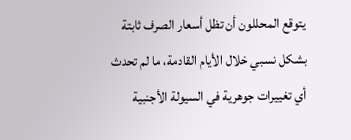يتوقع المحللون أن تظل أسعار الصرف ثابتة بشكل نسبي خلال الأيام القادمة، ما لم تحدث أي تغييرات جوهرية في السيولة الأجنبية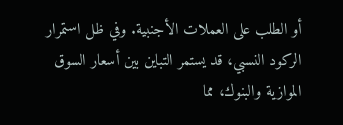أو الطلب على العملات الأجنبية. وفي ظل استمرار الركود النسبي، قد يستمر التباين بين أسعار السوق الموازية والبنوك، مما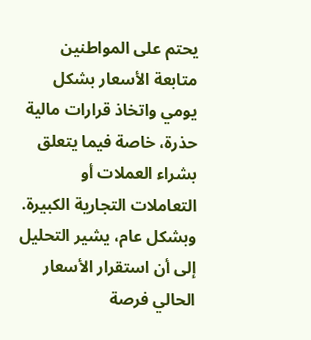يحتم على المواطنين متابعة الأسعار بشكل يومي واتخاذ قرارات مالية حذرة، خاصة فيما يتعلق بشراء العملات أو التعاملات التجارية الكبيرة.
وبشكل عام، يشير التحليل إلى أن استقرار الأسعار الحالي فرصة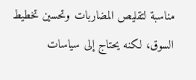مناسبة لتقليص المضاربات وتحسين تخطيط السوق، لكنه يحتاج إلى سياسات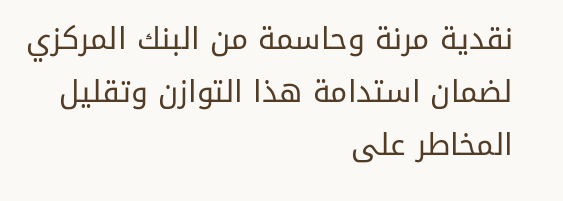نقدية مرنة وحاسمة من البنك المركزي لضمان استدامة هذا التوازن وتقليل المخاطر على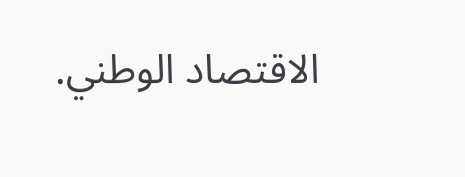الاقتصاد الوطني.